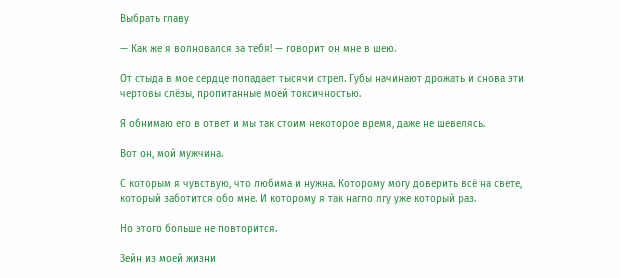Выбрать главу

— Как же я волновался за тебя! — говорит он мне в шею.

От стыда в мое сердце попадает тысячи стрел. Губы начинают дрожать и снова эти чертовы слёзы, пропитанные моей токсичностью.

Я обнимаю его в ответ и мы так стоим некоторое время, даже не шевелясь.

Вот он, мой мужчина.

С которым я чувствую, что любима и нужна. Которому могу доверить всё на свете, который заботится обо мне. И которому я так нагло лгу уже который раз.

Но этого больше не повторится.

Зейн из моей жизни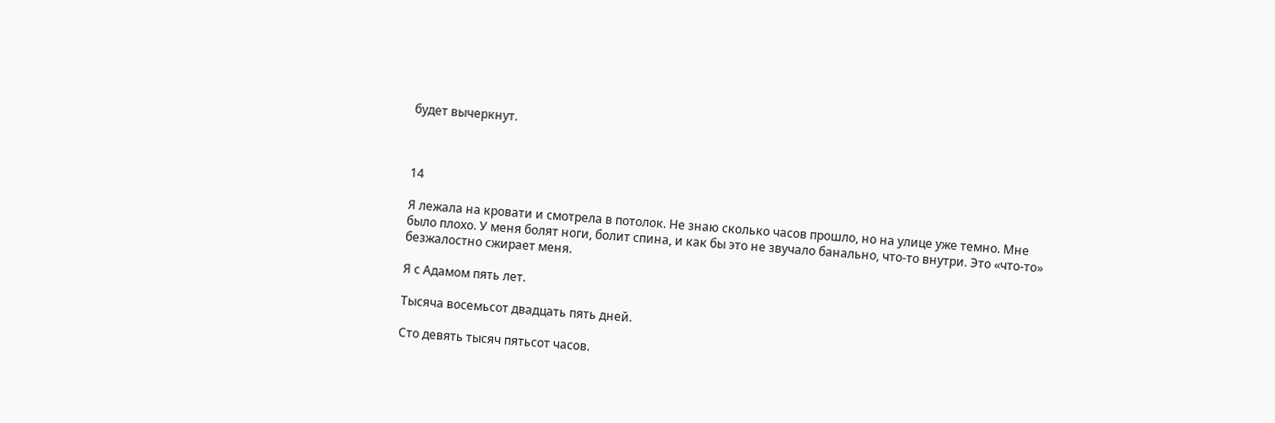будет вычеркнут.



14

Я лежала на кровати и смотрела в потолок. Не знаю сколько часов прошло, но на улице уже темно. Мне было плохо. У меня болят ноги, болит спина, и как бы это не звучало банально, что-то внутри. Это «что-то» безжалостно сжирает меня.

Я с Адамом пять лет.

Тысяча восемьсот двадцать пять дней.

Сто девять тысяч пятьсот часов.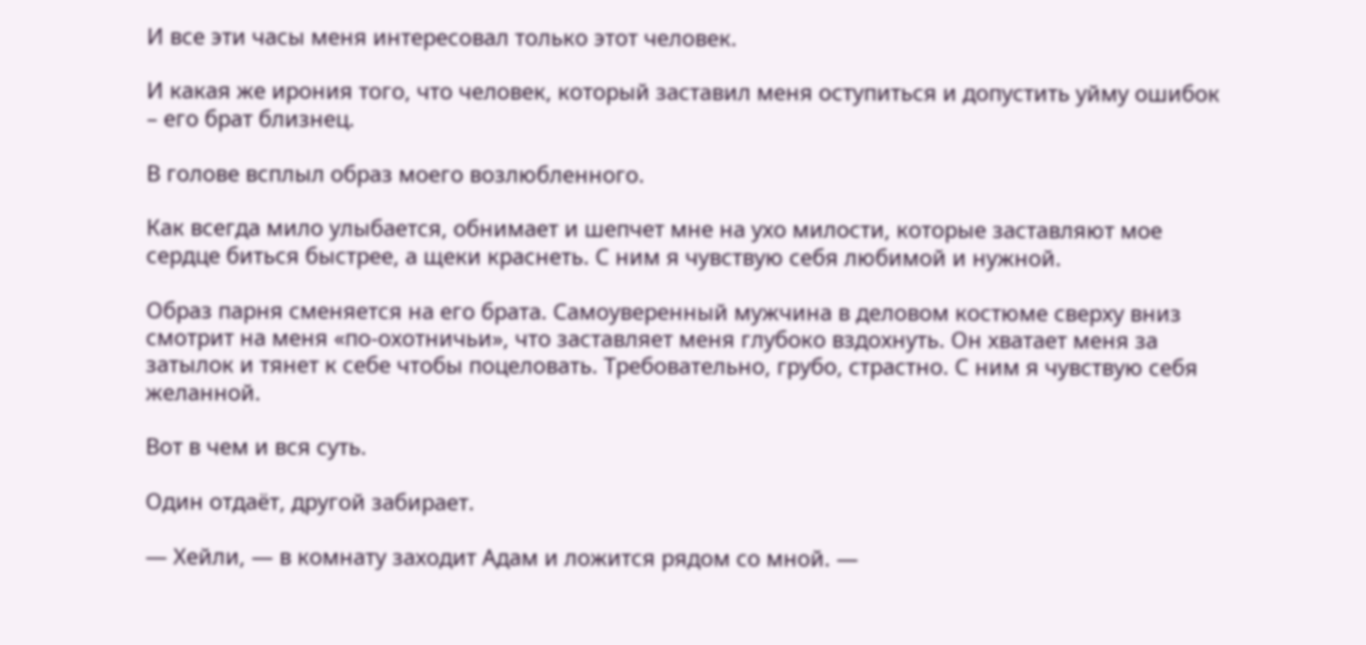И все эти часы меня интересовал только этот человек.

И какая же ирония того, что человек, который заставил меня оступиться и допустить уйму ошибок – его брат близнец.

В голове всплыл образ моего возлюбленного.

Как всегда мило улыбается, обнимает и шепчет мне на ухо милости, которые заставляют мое сердце биться быстрее, а щеки краснеть. С ним я чувствую себя любимой и нужной.

Образ парня сменяется на его брата. Самоуверенный мужчина в деловом костюме сверху вниз смотрит на меня «по-охотничьи», что заставляет меня глубоко вздохнуть. Он хватает меня за затылок и тянет к себе чтобы поцеловать. Требовательно, грубо, страстно. С ним я чувствую себя желанной.

Вот в чем и вся суть.

Один отдаёт, другой забирает.

— Хейли, — в комнату заходит Адам и ложится рядом со мной. —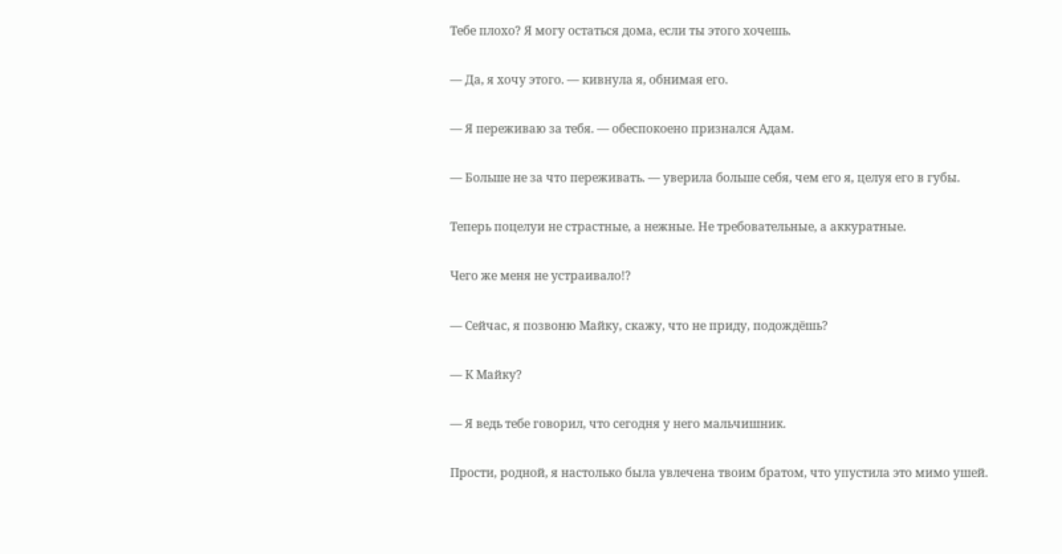Тебе плохо? Я могу остаться дома, если ты этого хочешь.

— Да, я хочу этого. — кивнула я, обнимая его.

— Я переживаю за тебя. — обеспокоено признался Адам.

— Больше не за что переживать. — уверила больше себя, чем его я, целуя его в губы.

Теперь поцелуи не страстные, а нежные. Не требовательные, а аккуратные.

Чего же меня не устраивало!?

— Сейчас, я позвоню Майку, скажу, что не приду, подождёшь?

— К Майку?

— Я ведь тебе говорил, что сегодня у него мальчишник.

Прости, родной, я настолько была увлечена твоим братом, что упустила это мимо ушей.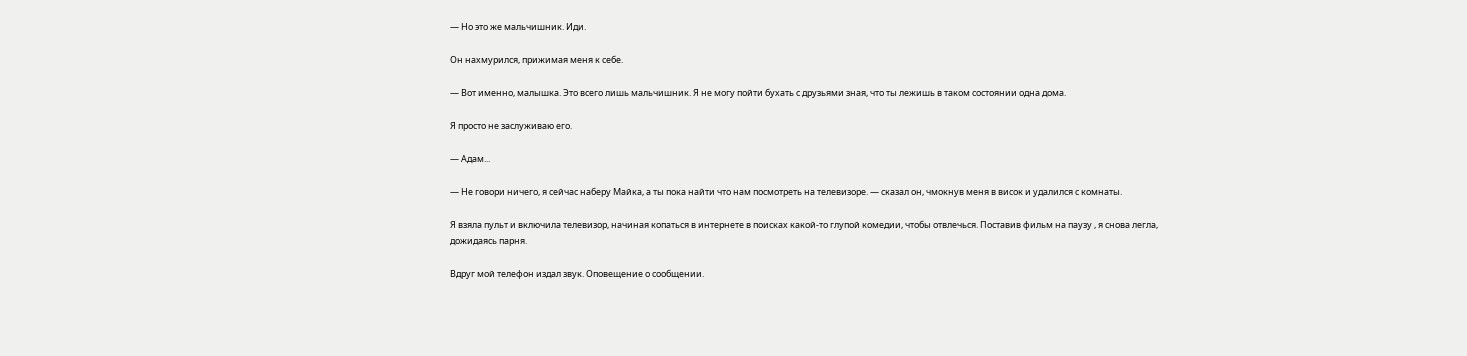— Но это же мальчишник. Иди.

Он нахмурился, прижимая меня к себе.

— Вот именно, малышка. Это всего лишь мальчишник. Я не могу пойти бухать с друзьями зная, что ты лежишь в таком состоянии одна дома.

Я просто не заслуживаю его.

— Адам...

— Не говори ничего, я сейчас наберу Майка, а ты пока найти что нам посмотреть на телевизоре. — сказал он, чмокнув меня в висок и удалился с комнаты.

Я взяла пульт и включила телевизор, начиная копаться в интернете в поисках какой-то глупой комедии, чтобы отвлечься. Поставив фильм на паузу , я снова легла, дожидаясь парня.

Вдруг мой телефон издал звук. Оповещение о сообщении.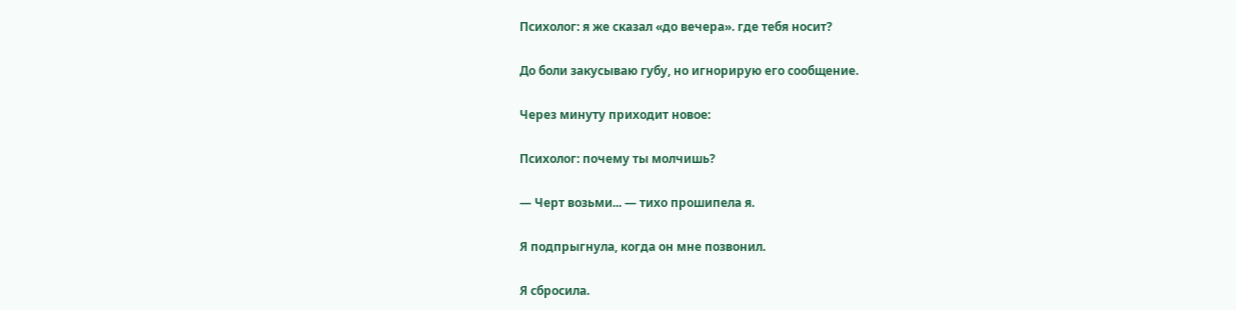Психолог: я же сказал «до вечера». где тебя носит?

До боли закусываю губу, но игнорирую его сообщение.

Через минуту приходит новое:

Психолог: почему ты молчишь?

— Черт возьми... — тихо прошипела я.

Я подпрыгнула, когда он мне позвонил.

Я сбросила.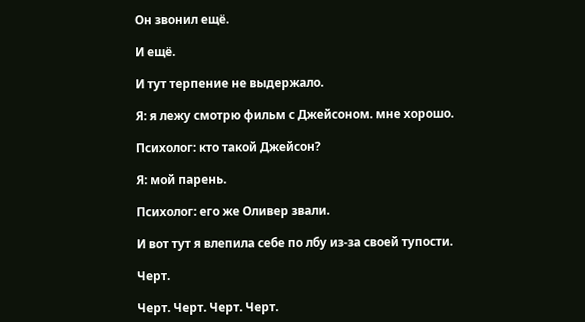Он звонил ещё.

И ещё.

И тут терпение не выдержало.

Я: я лежу смотрю фильм с Джейсоном. мне хорошо.

Психолог: кто такой Джейсон?

Я: мой парень.

Психолог: его же Оливер звали.

И вот тут я влепила себе по лбу из-за своей тупости.

Черт.

Черт. Черт. Черт. Черт.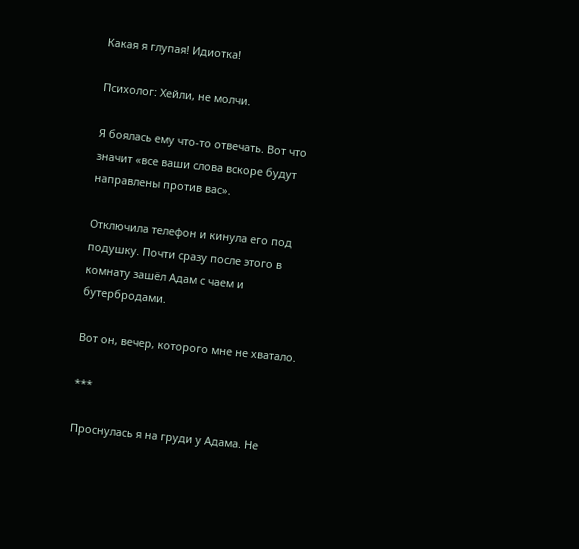Какая я глупая! Идиотка!

Психолог: Хейли, не молчи.

Я боялась ему что-то отвечать. Вот что значит «все ваши слова вскоре будут направлены против вас».

Отключила телефон и кинула его под подушку. Почти сразу после этого в комнату зашёл Адам с чаем и бутербродами.

Вот он, вечер, которого мне не хватало.

***

Проснулась я на груди у Адама. Не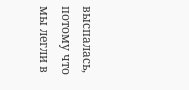выспалась, потому что мы легли в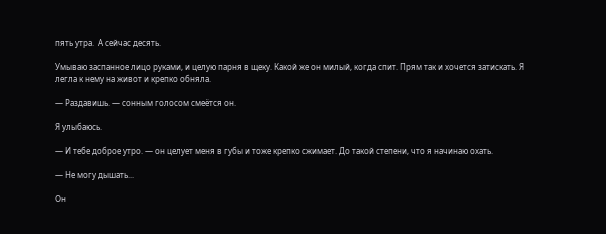пять утра.  А сейчас десять.

Умываю заспанное лицо руками, и целую парня в щеку. Какой же он милый, когда спит. Прям так и хочется затискать. Я легла к нему на живот и крепко обняла.

— Раздавишь. — сонным голосом смеётся он.

Я улыбаюсь.

— И тебе доброе утро. — он целует меня в губы и тоже крепко сжимает. До такой степени, что я начинаю охать.

— Не могу дышать...

Он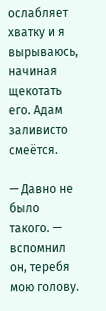ослабляет хватку и я вырываюсь, начиная щекотать его. Адам заливисто смеётся.

— Давно не было такого. — вспомнил он, теребя мою голову.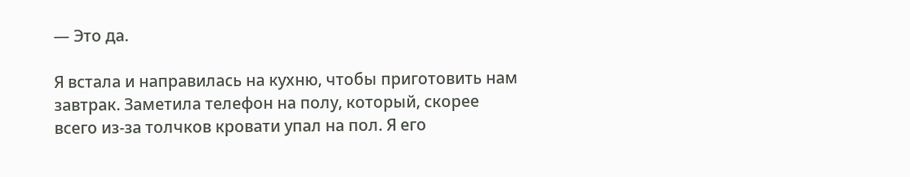— Это да.

Я встала и направилась на кухню, чтобы приготовить нам завтрак. Заметила телефон на полу, который, скорее всего из-за толчков кровати упал на пол. Я его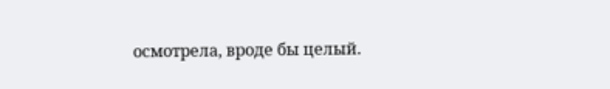осмотрела, вроде бы целый.